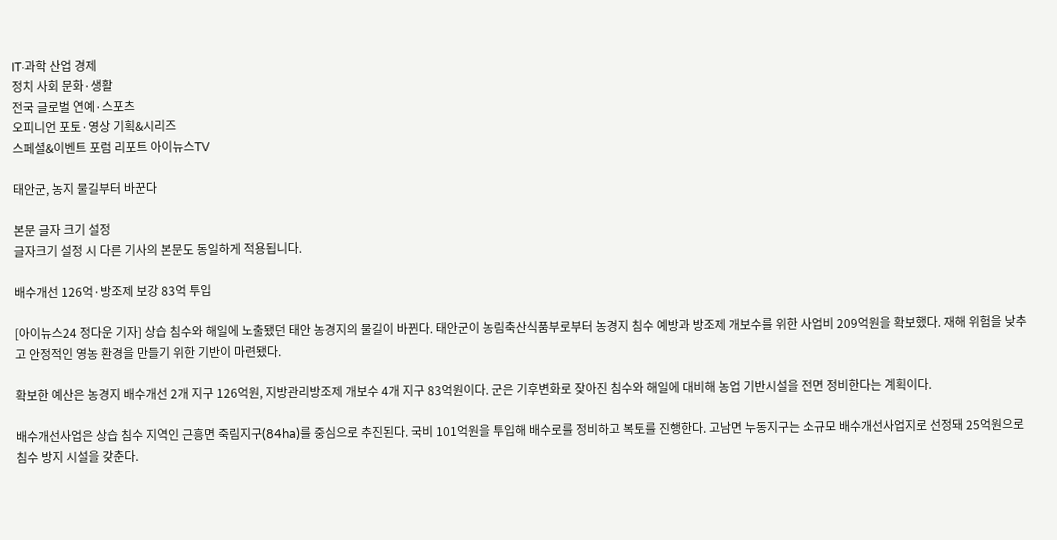IT·과학 산업 경제
정치 사회 문화·생활
전국 글로벌 연예·스포츠
오피니언 포토·영상 기획&시리즈
스페셜&이벤트 포럼 리포트 아이뉴스TV

태안군, 농지 물길부터 바꾼다

본문 글자 크기 설정
글자크기 설정 시 다른 기사의 본문도 동일하게 적용됩니다.

배수개선 126억·방조제 보강 83억 투입

[아이뉴스24 정다운 기자] 상습 침수와 해일에 노출됐던 태안 농경지의 물길이 바뀐다. 태안군이 농림축산식품부로부터 농경지 침수 예방과 방조제 개보수를 위한 사업비 209억원을 확보했다. 재해 위험을 낮추고 안정적인 영농 환경을 만들기 위한 기반이 마련됐다.

확보한 예산은 농경지 배수개선 2개 지구 126억원, 지방관리방조제 개보수 4개 지구 83억원이다. 군은 기후변화로 잦아진 침수와 해일에 대비해 농업 기반시설을 전면 정비한다는 계획이다.

배수개선사업은 상습 침수 지역인 근흥면 죽림지구(84ha)를 중심으로 추진된다. 국비 101억원을 투입해 배수로를 정비하고 복토를 진행한다. 고남면 누동지구는 소규모 배수개선사업지로 선정돼 25억원으로 침수 방지 시설을 갖춘다.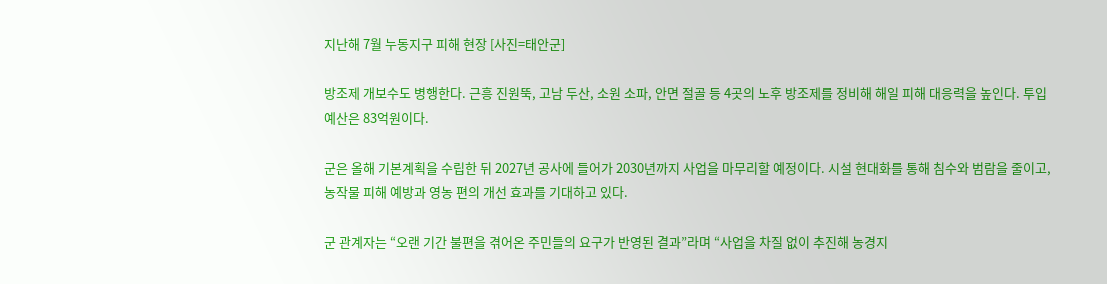지난해 7월 누동지구 피해 현장 [사진=태안군]

방조제 개보수도 병행한다. 근흥 진원뚝, 고남 두산, 소원 소파, 안면 절골 등 4곳의 노후 방조제를 정비해 해일 피해 대응력을 높인다. 투입 예산은 83억원이다.

군은 올해 기본계획을 수립한 뒤 2027년 공사에 들어가 2030년까지 사업을 마무리할 예정이다. 시설 현대화를 통해 침수와 범람을 줄이고, 농작물 피해 예방과 영농 편의 개선 효과를 기대하고 있다.

군 관계자는 “오랜 기간 불편을 겪어온 주민들의 요구가 반영된 결과”라며 “사업을 차질 없이 추진해 농경지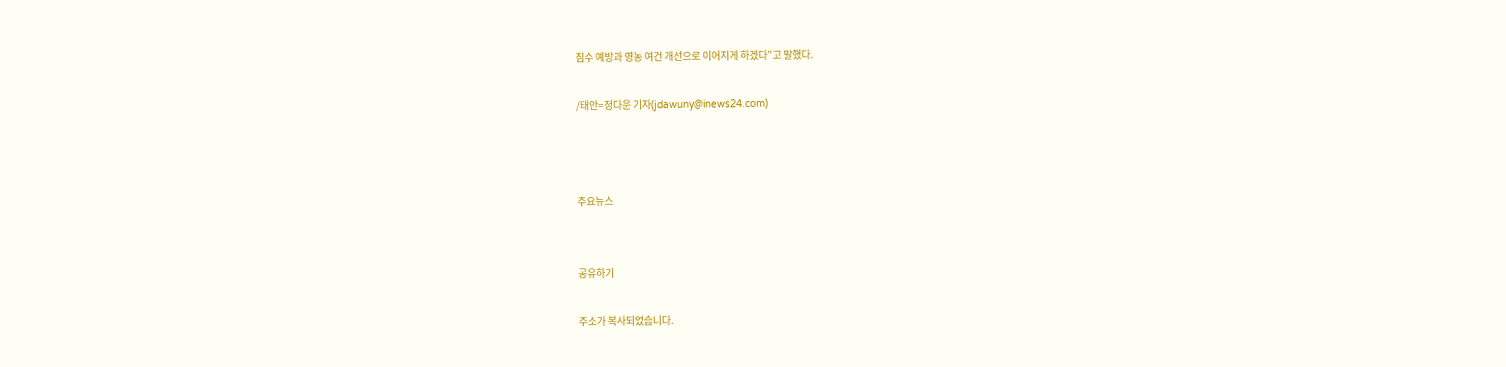침수 예방과 영농 여건 개선으로 이어지게 하겠다”고 말했다.

/태안=정다운 기자(jdawuny@inews24.com)



주요뉴스


공유하기

주소가 복사되었습니다.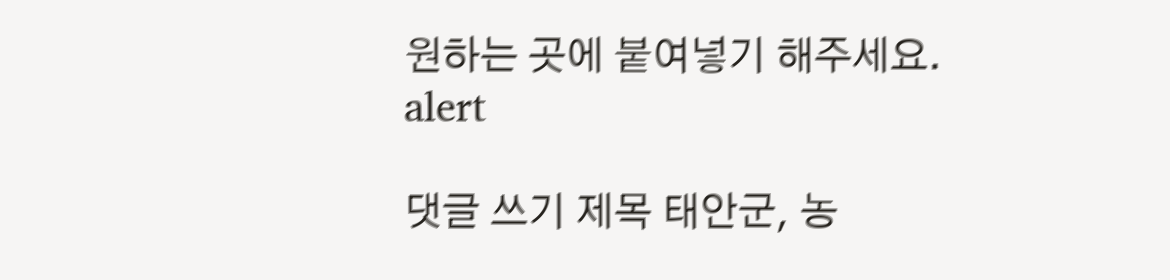원하는 곳에 붙여넣기 해주세요.
alert

댓글 쓰기 제목 태안군, 농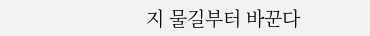지 물길부터 바꾼다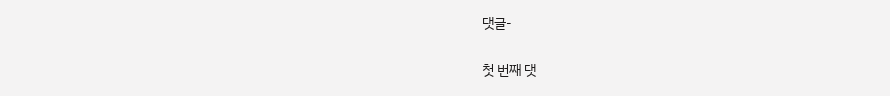댓글-

첫 번째 댓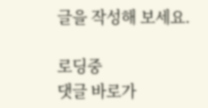글을 작성해 보세요.

로딩중
댓글 바로가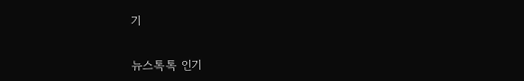기


뉴스톡톡 인기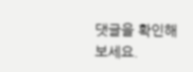댓글을 확인해보세요.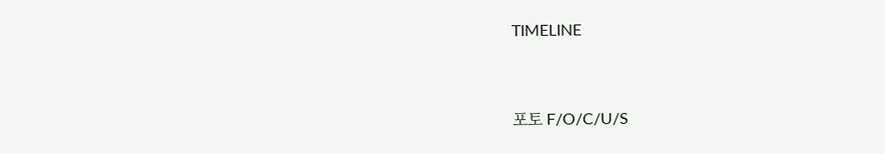TIMELINE



포토 F/O/C/U/S